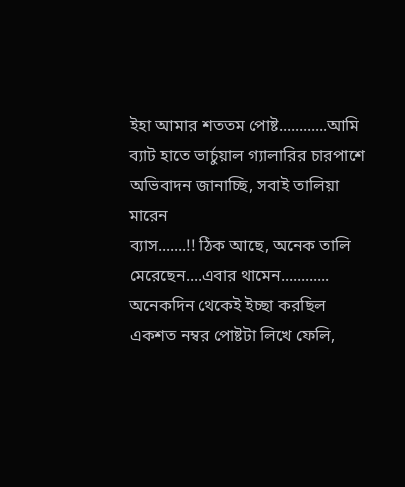ইহা আমার শততম পোষ্ট............আমি ব্যাট হাতে ভার্চুয়াল গ্যালারির চারপাশে অভিবাদন জানাচ্ছি, সবাই তালিয়া মারেন
ব্যাস.......!! ঠিক আছে, অনেক তালি মেরেছেন....এবার থামেন............
অনেকদিন থেকেই ইচ্ছা করছিল একশত নম্বর পোষ্টটা লিখে ফেলি,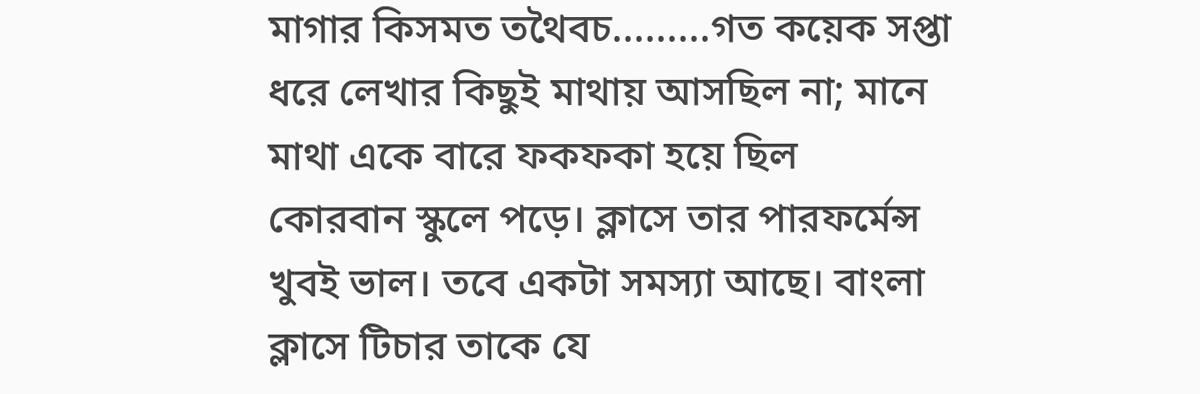মাগার কিসমত তথৈবচ.........গত কয়েক সপ্তা ধরে লেখার কিছুই মাথায় আসছিল না; মানে মাথা একে বারে ফকফকা হয়ে ছিল
কোরবান স্কুলে পড়ে। ক্লাসে তার পারফর্মেন্স খুবই ভাল। তবে একটা সমস্যা আছে। বাংলা ক্লাসে টিচার তাকে যে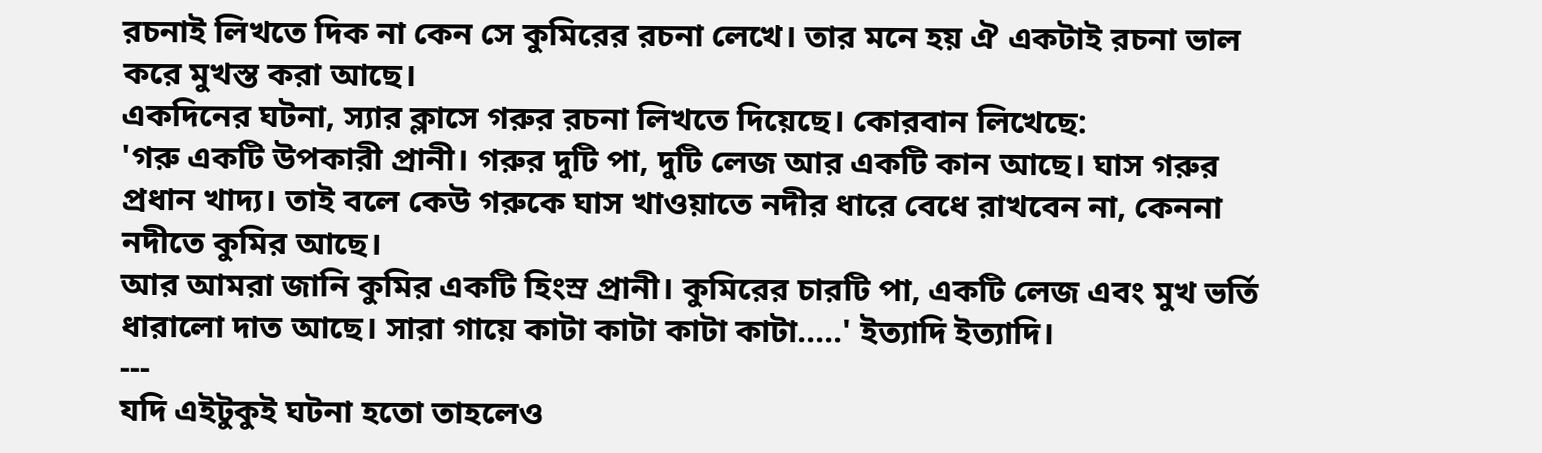রচনাই লিখতে দিক না কেন সে কুমিরের রচনা লেখে। তার মনে হয় ঐ একটাই রচনা ভাল করে মুখস্ত করা আছে।
একদিনের ঘটনা, স্যার ক্লাসে গরুর রচনা লিখতে দিয়েছে। কোরবান লিখেছে:
'গরু একটি উপকারী প্রানী। গরুর দুটি পা, দুটি লেজ আর একটি কান আছে। ঘাস গরুর প্রধান খাদ্য। তাই বলে কেউ গরুকে ঘাস খাওয়াতে নদীর ধারে বেধে রাখবেন না, কেননা নদীতে কুমির আছে।
আর আমরা জানি কুমির একটি হিংস্র প্রানী। কুমিরের চারটি পা, একটি লেজ এবং মুখ ভর্তি ধারালো দাত আছে। সারা গায়ে কাটা কাটা কাটা কাটা.....' ইত্যাদি ইত্যাদি।
---
যদি এইটুকুই ঘটনা হতো তাহলেও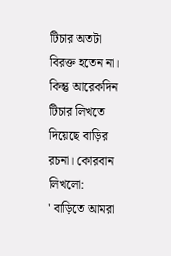টিচার অতটা বিরক্ত হতেন না। কিন্তু আরেকদিন টিচার লিখতে দিয়েছে বাড়ির রচনা। কোরবান লিখলো:
' বাড়িতে আমরা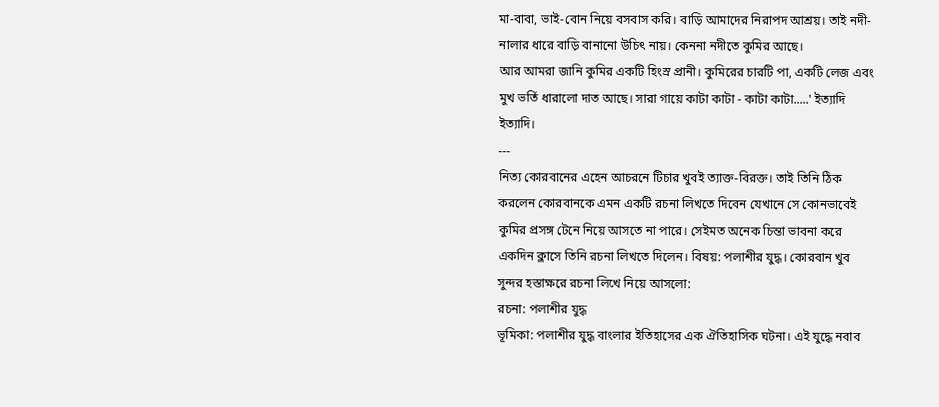মা-বাবা, ভাই-বোন নিয়ে বসবাস করি। বাড়ি আমাদের নিরাপদ আশ্রয়। তাই নদী-নালার ধারে বাড়ি বানানো উচিৎ নায়। কেননা নদীতে কুমির আছে।
আর আমরা জানি কুমির একটি হিংস্র প্রানী। কুমিরের চারটি পা, একটি লেজ এবং মুখ ভর্তি ধারালো দাত আছে। সারা গায়ে কাটা কাটা - কাটা কাটা.....' ইত্যাদি ইত্যাদি।
---
নিত্য কোরবানের এহেন আচরনে টিচার খুবই ত্যাক্ত-বিরক্ত। তাই তিনি ঠিক করলেন কোরবানকে এমন একটি রচনা লিখতে দিবেন যেখানে সে কোনভাবেই কুমির প্রসঙ্গ টেনে নিয়ে আসতে না পারে। সেইমত অনেক চিন্তা ভাবনা করে একদিন ক্লাসে তিনি রচনা লিখতে দিলেন। বিষয়: পলাশীর যুদ্ধ। কোরবান খুব সুন্দর হস্তাক্ষরে রচনা লিখে নিয়ে আসলো:
রচনা: পলাশীর যুদ্ধ
ভূমিকা: পলাশীর যুদ্ধ বাংলার ইতিহাসের এক ঐতিহাসিক ঘটনা। এই যুদ্ধে নবাব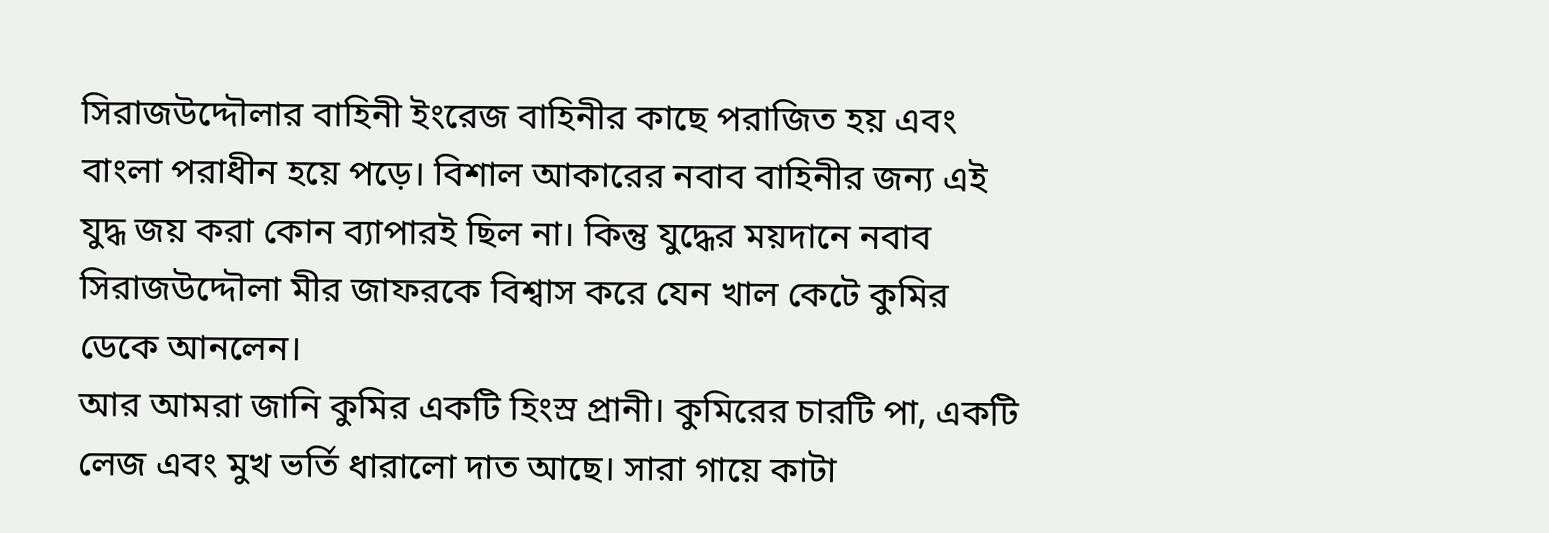সিরাজউদ্দৌলার বাহিনী ইংরেজ বাহিনীর কাছে পরাজিত হয় এবং বাংলা পরাধীন হয়ে পড়ে। বিশাল আকারের নবাব বাহিনীর জন্য এই যুদ্ধ জয় করা কোন ব্যাপারই ছিল না। কিন্তু যুদ্ধের ময়দানে নবাব সিরাজউদ্দৌলা মীর জাফরকে বিশ্বাস করে যেন খাল কেটে কুমির ডেকে আনলেন।
আর আমরা জানি কুমির একটি হিংস্র প্রানী। কুমিরের চারটি পা, একটি লেজ এবং মুখ ভর্তি ধারালো দাত আছে। সারা গায়ে কাটা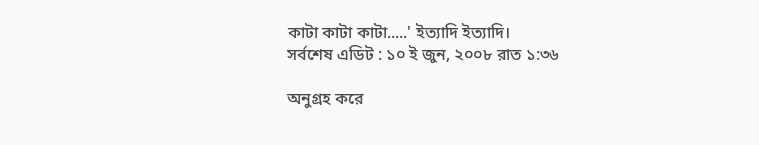কাটা কাটা কাটা.....' ইত্যাদি ইত্যাদি।
সর্বশেষ এডিট : ১০ ই জুন, ২০০৮ রাত ১:৩৬

অনুগ্রহ করে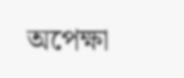অপেক্ষা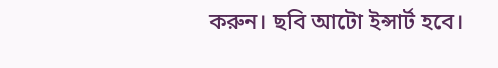করুন। ছবি আটো ইন্সার্ট হবে।